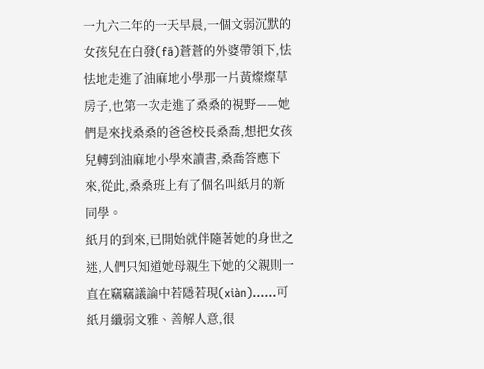一九六二年的一天早晨,一個文弱沉默的女孩兒在白發(fā)蒼蒼的外婆帶領下,怯怯地走進了油麻地小學那一片黃燦燦草房子,也第一次走進了桑桑的視野——她們是來找桑桑的爸爸校長桑喬,想把女孩兒轉到油麻地小學來讀書,桑喬答應下來,從此,桑桑班上有了個名叫紙月的新同學。
紙月的到來,已開始就伴隨著她的身世之迷,人們只知道她母親生下她的父親則一直在竊竊議論中若隱若現(xiàn)……可紙月纖弱文雅、善解人意,很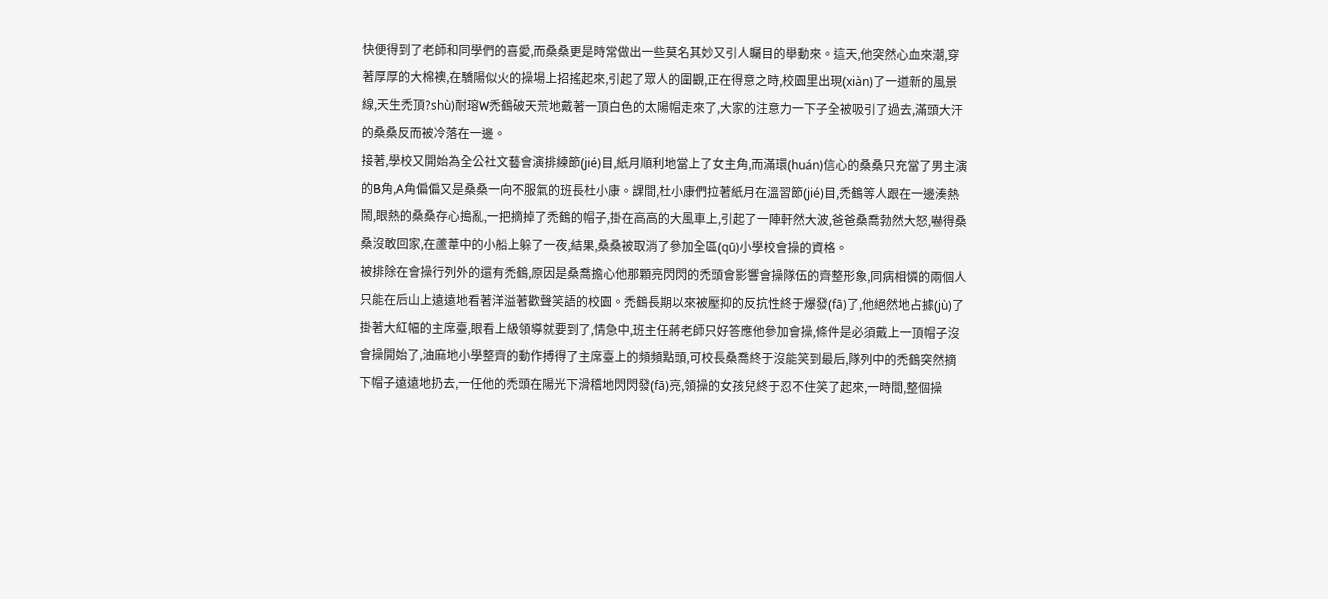快便得到了老師和同學們的喜愛,而桑桑更是時常做出一些莫名其妙又引人矚目的舉動來。這天,他突然心血來潮,穿著厚厚的大棉襖,在驕陽似火的操場上招搖起來,引起了眾人的圍觀,正在得意之時,校園里出現(xiàn)了一道新的風景線,天生禿頂?shù)耐瑢W禿鶴破天荒地戴著一頂白色的太陽帽走來了,大家的注意力一下子全被吸引了過去,滿頭大汗的桑桑反而被冷落在一邊。
接著,學校又開始為全公社文藝會演排練節(jié)目,紙月順利地當上了女主角,而滿環(huán)信心的桑桑只充當了男主演的B角,A角偏偏又是桑桑一向不服氣的班長杜小康。課間,杜小康們拉著紙月在溫習節(jié)目,禿鶴等人跟在一邊湊熱鬧,眼熱的桑桑存心搗亂,一把摘掉了禿鶴的帽子,掛在高高的大風車上,引起了一陣軒然大波,爸爸桑喬勃然大怒,嚇得桑桑沒敢回家,在蘆葦中的小船上躲了一夜,結果,桑桑被取消了參加全區(qū)小學校會操的資格。
被排除在會操行列外的還有禿鶴,原因是桑喬擔心他那顆亮閃閃的禿頭會影響會操隊伍的齊整形象,同病相憐的兩個人只能在后山上遠遠地看著洋溢著歡聲笑語的校園。禿鶴長期以來被壓抑的反抗性終于爆發(fā)了,他絕然地占據(jù)了掛著大紅幅的主席臺,眼看上級領導就要到了,情急中,班主任蔣老師只好答應他參加會操,條件是必須戴上一頂帽子沒會操開始了,油麻地小學整齊的動作搏得了主席臺上的頻頻點頭,可校長桑喬終于沒能笑到最后,隊列中的禿鶴突然摘下帽子遠遠地扔去,一任他的禿頭在陽光下滑稽地閃閃發(fā)亮,領操的女孩兒終于忍不住笑了起來,一時間,整個操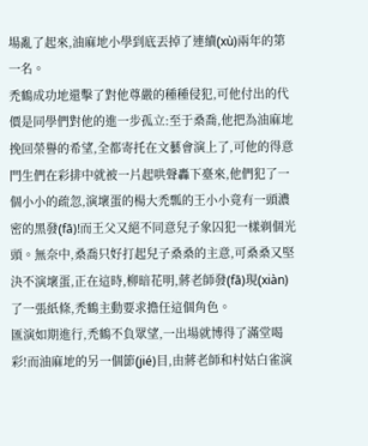場亂了起來,油麻地小學到底丟掉了連續(xù)兩年的第一名。
禿鶴成功地還擊了對他尊嚴的種種侵犯,可他付出的代價是同學們對他的進一步孤立:至于桑喬,他把為油麻地挽回榮譽的希望,全都寄托在文藝會演上了,可他的得意門生們在彩排中就被一片起哄聲轟下臺來,他們犯了一個小小的疏忽,演壞蛋的楊大禿瓢的王小小竟有一頭濃密的黑發(fā)!而王父又絕不同意兒子象囚犯一樣剃個光頭。無奈中,桑喬只好打起兒子桑桑的主意,可桑桑又堅決不演壞蛋,正在這時,柳暗花明,蔣老師發(fā)現(xiàn)了一張紙條,禿鶴主動要求擔任這個角色。
匯演如期進行,禿鶴不負眾望,一出場就博得了滿堂喝彩!而油麻地的另一個節(jié)目,由蔣老師和村姑白雀演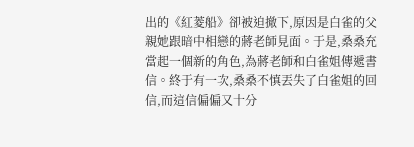出的《紅菱船》卻被迫撤下,原因是白雀的父親她跟暗中相戀的蔣老師見面。于是,桑桑充當起一個新的角色,為蔣老師和白雀姐傳遞書信。終于有一次,桑桑不慎丟失了白雀姐的回信,而這信偏偏又十分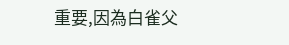重要,因為白雀父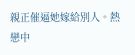親正催逼她嫁給別人。熱戀中